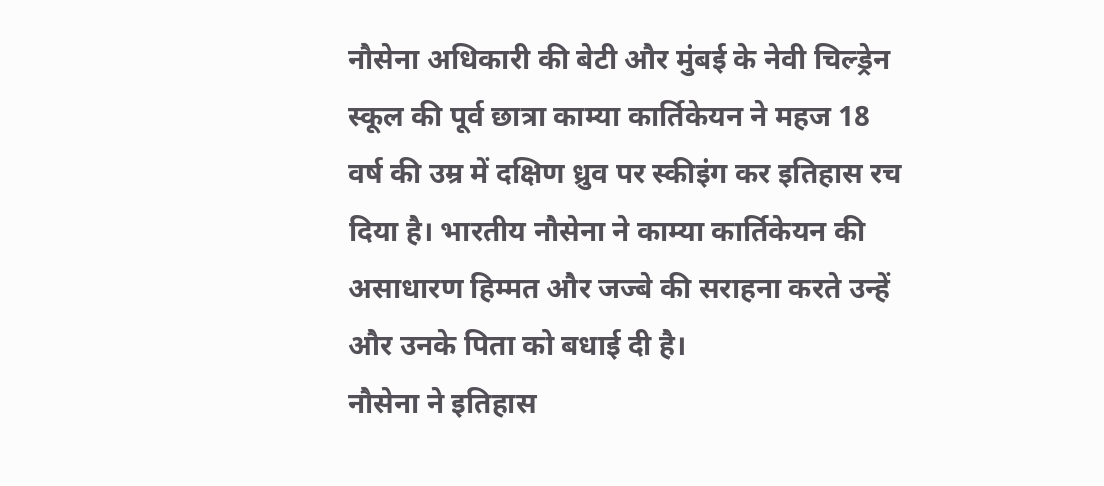नौसेना अधिकारी की बेटी और मुंबई के नेवी चिल्ड्रेन स्कूल की पूर्व छात्रा काम्या कार्तिकेयन ने महज 18 वर्ष की उम्र में दक्षिण ध्रुव पर स्कीइंग कर इतिहास रच दिया है। भारतीय नौसेना ने काम्या कार्तिकेयन की असाधारण हिम्मत और जज्बे की सराहना करते उन्हें और उनके पिता को बधाई दी है।
नौसेना ने इतिहास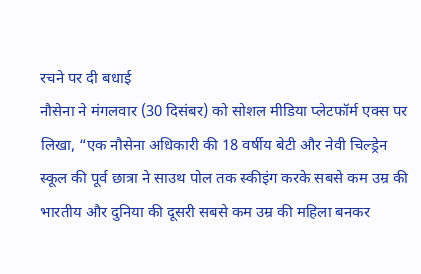रचने पर दी बधाई
नौसेना ने मंगलवार (30 दिसंबर) को सोशल मीडिया प्लेटफॉर्म एक्स पर लिखा, “एक नौसेना अधिकारी की 18 वर्षीय बेटी और नेवी चिल्ड्रेन स्कूल की पूर्व छात्रा ने साउथ पोल तक स्कीइंग करके सबसे कम उम्र की भारतीय और दुनिया की दूसरी सबसे कम उम्र की महिला बनकर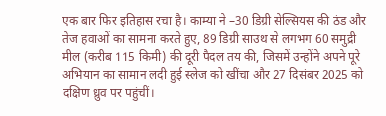एक बार फिर इतिहास रचा है। काम्या ने –30 डिग्री सेल्सियस की ठंड और तेज हवाओं का सामना करते हुए, 89 डिग्री साउथ से लगभग 60 समुद्री मील (करीब 115 किमी) की दूरी पैदल तय की, जिसमें उन्होंने अपने पूरे अभियान का सामान लदी हुई स्लेज को खींचा और 27 दिसंबर 2025 को दक्षिण ध्रुव पर पहुंचीं।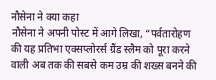नौसेना ने क्या कहा
नौसेना ने अपनी पोस्ट में आगे लिखा, “पर्वतारोहण की यह प्रतिभा एक्सप्लोरर्स ग्रैंड स्लैम को पूरा करने वाली अब तक की सबसे कम उम्र की शख्स बनने की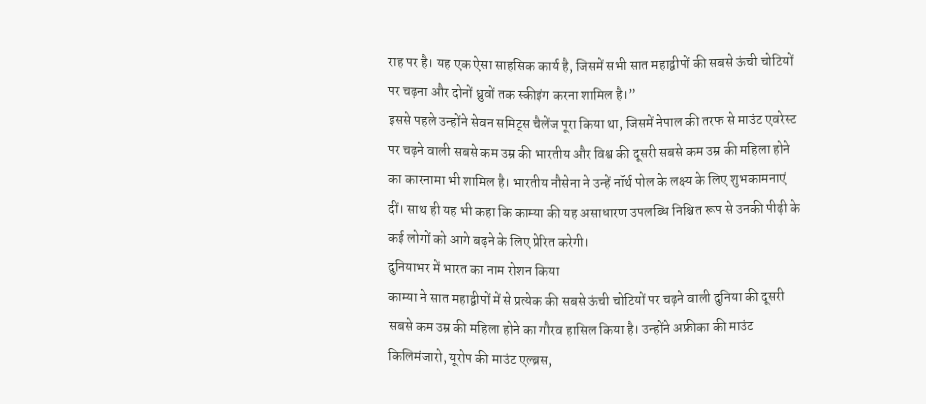राह पर है। यह एक ऐसा साहसिक कार्य है, जिसमें सभी सात महाद्वीपों की सबसे ऊंची चोटियों पर चढ़ना और दोनों ध्रुवों तक स्कीइंग करना शामिल है।”
इससे पहले उन्होंने सेवन समिट्स चैलेंज पूरा किया था, जिसमें नेपाल की तरफ से माउंट एवरेस्ट पर चढ़ने वाली सबसे कम उम्र की भारतीय और विश्व की दूसरी सबसे कम उम्र की महिला होने का कारनामा भी शामिल है। भारतीय नौसेना ने उन्हें नॉर्थ पोल के लक्ष्य के लिए शुभकामनाएं दीं। साथ ही यह भी कहा कि काम्या की यह असाधारण उपलब्धि निश्चित रूप से उनकी पीढ़ी के कई लोगों को आगे बढ़ने के लिए प्रेरित करेगी।
दुनियाभर में भारत का नाम रोशन किया
काम्या ने सात महाद्वीपों में से प्रत्येक की सबसे ऊंची चोटियों पर चढ़ने वाली दुनिया की दूसरी सबसे कम उम्र की महिला होने का गौरव हासिल किया है। उन्होंने अफ्रीका की माउंट किलिमंजारो, यूरोप की माउंट एल्ब्रस,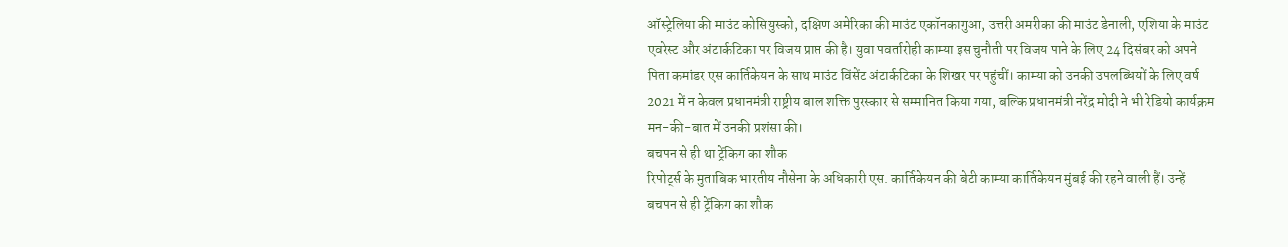ऑस्ट्रेलिया की माउंट कोसियुस्को, दक्षिण अमेरिका की माउंट एकॉनकागुआ, उत्तरी अमरीका की माउंट डेनाली, एशिया के माउंट एवरेस्ट और अंटार्कटिका पर विजय प्राप्त की है। युवा पवर्तारोही काम्या इस चुनौती पर विजय पाने के लिए 24 दिसंबर को अपने पिता कमांडर एस कार्तिकेयन के साथ माउंट विंसेंट अंटार्कटिका के शिखर पर पहुंचीं। काम्या को उनकी उपलब्धियों के लिए वर्ष 2021 में न केवल प्रधानमंत्री राष्ट्रीय बाल शक्ति पुरस्कार से सम्मानित किया गया, बल्कि प्रधानमंत्री नरेंद्र मोदी ने भी रेडियो कार्यक्रम मन-की-बात में उनकी प्रशंसा की।
बचपन से ही था ट्रेंकिग का शौक
रिपोर्ट्स के मुताबिक भारतीय नौसेना के अधिकारी एस. कार्तिकेयन की बेटी काम्या कार्तिकेयन मुंबई की रहने वाली हैं। उन्हें बचपन से ही ट्रेंकिग का शौक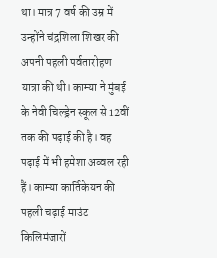था। मात्र 7 वर्ष की उम्र में उन्होंने चंद्रशिला शिखर की अपनी पहली पर्वतारोहण यात्रा की थी। काम्या ने मुंबई के नेवी चिल्ड्रेन स्कूल से 12वीं तक की पढ़ाई की है। वह पढ़ाई में भी हमेशा अव्वल रही हैं। काम्या कार्तिकेयन की पहली चढ़ाई माउंट किलिमंजारों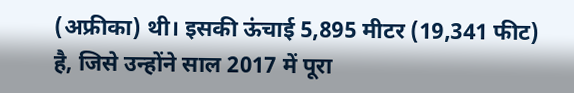(अफ्रीका) थी। इसकी ऊंचाई 5,895 मीटर (19,341 फीट) है, जिसे उन्होंने साल 2017 में पूरा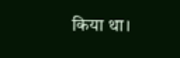किया था।